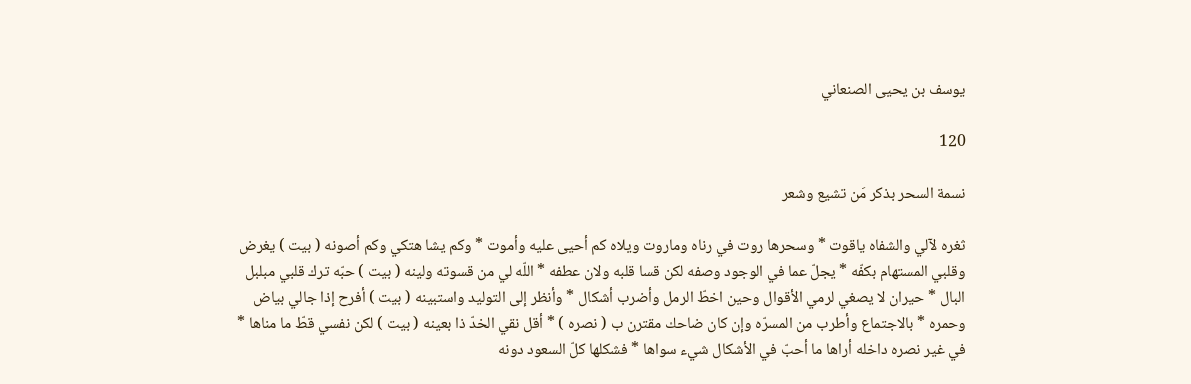يوسف بن يحيى الصنعاني

120

نسمة السحر بذكر مَن تشيع وشعر

ثغره لآلي والشفاه ياقوت * وسحرها روت في رناه وماروت ويلاه كم أحيى عليه وأموت * وكم يشا هتكي وكم أصونه ( بيت ) يغرض وقلبي المستهام بكفّه * يجلّ عما في الوجود وصفه لكن قسا قلبه ولان عطفه * اللّه لي من قسوته ولينه ( بيت ) حبّه ترك قلبي مبلبل البال * حيران لا يصغي لرمي الأقوال وحين اخطّ الرمل وأضرب أشكال * وأنظر إلى التوليد واستبينه ( بيت ) أفرح إذا جالي بياض وحمره * بالاجتماع وأطرب من المسرّه وإن كان ضاحك مقترن ب ( نصره ) * أقل نقي الخدّ ذا بعينه ( بيت ) لكن نفسي قطّ ما مناها * في غير نصره داخله أراها ما أحبّ في الأشكال شيء سواها * فشكلها كلّ السعود دونه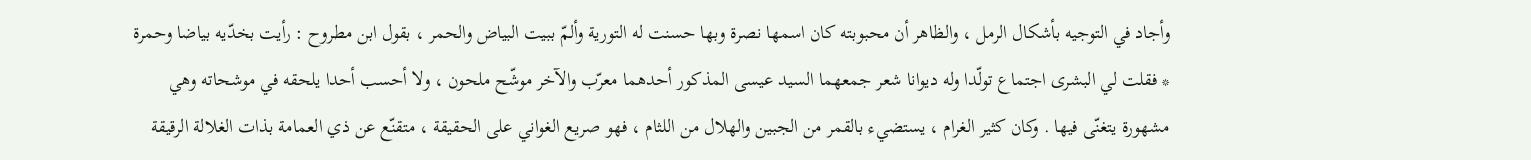وأجاد في التوجيه بأشكال الرمل ، والظاهر أن محبوبته كان اسمها نصرة وبها حسنت له التورية وألمّ ببيت البياض والحمر ، بقول ابن مطروح : رأيت بخدّيه بياضا وحمرة * فقلت لي البشرى اجتماع تولّدا وله ديوانا شعر جمعهما السيد عيسى المذكور أحدهما معرّب والآخر موشّح ملحون ، ولا أحسب أحدا يلحقه في موشحاته وهي مشهورة يتغنّى فيها . وكان كثير الغرام ، يستضيء بالقمر من الجبين والهلال من اللثام ، فهو صريع الغواني على الحقيقة ، متقنّع عن ذي العمامة بذات الغلالة الرقيقة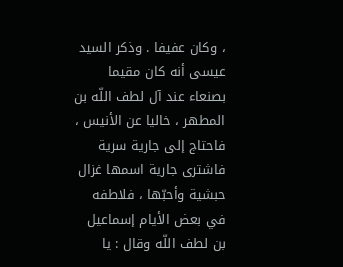، وكان عفيفا . وذكر السيد عيسى أنه كان مقيما بصنعاء عند آل لطف اللّه بن المطهر ، خاليا عن الأنيس ، فاحتاج إلى جارية سرية فاشترى جارية اسمها غزال حبشية وأحبّها ، فلاطفه في بعض الأيام إسماعيل بن لطف اللّه وقال : يا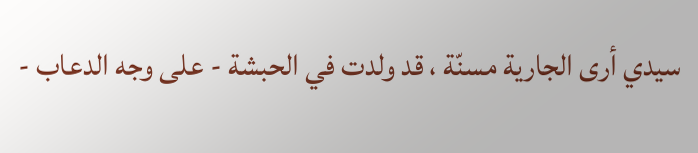سيدي أرى الجارية مسنّة ، قد ولدت في الحبشة - على وجه الدعاب -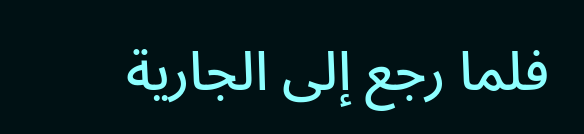فلما رجع إلى الجارية